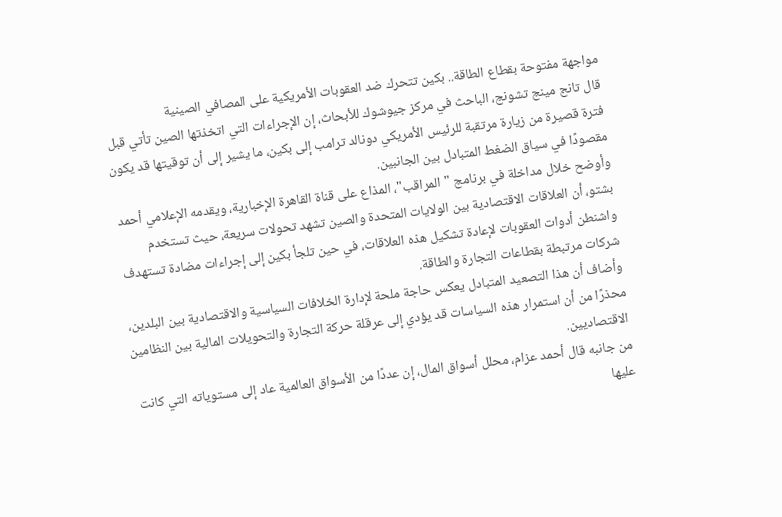مواجهة مفتوحة بقطاع الطاقة.. بكين تتحرك ضد العقوبات الأمريكية على المصافي الصينية
قال تانج مينج تشونج، الباحث في مركز جيوشوك للأبحاث، إن الإجراءات التي اتخذتها الصين تأتي قبل فترة قصيرة من زيارة مرتقبة للرئيس الأمريكي دونالد ترامب إلى بكين، ما يشير إلى أن توقيتها قد يكون مقصودًا في سياق الضغط المتبادل بين الجانبين.
وأوضح خلال مداخلة في برنامج "المراقب"، المذاع على قناة القاهرة الإخبارية، ويقدمه الإعلامي أحمد بشتو، أن العلاقات الاقتصادية بين الولايات المتحدة والصين تشهد تحولات سريعة، حيث تستخدم واشنطن أدوات العقوبات لإعادة تشكيل هذه العلاقات، في حين تلجأ بكين إلى إجراءات مضادة تستهدف شركات مرتبطة بقطاعات التجارة والطاقة.
وأضاف أن هذا التصعيد المتبادل يعكس حاجة ملحة لإدارة الخلافات السياسية والاقتصادية بين البلدين، محذرًا من أن استمرار هذه السياسات قد يؤدي إلى عرقلة حركة التجارة والتحويلات المالية بين النظامين الاقتصاديين.
من جانبه قال أحمد عزام، محلل أسواق المال، إن عددًا من الأسواق العالمية عاد إلى مستوياته التي كانت عليها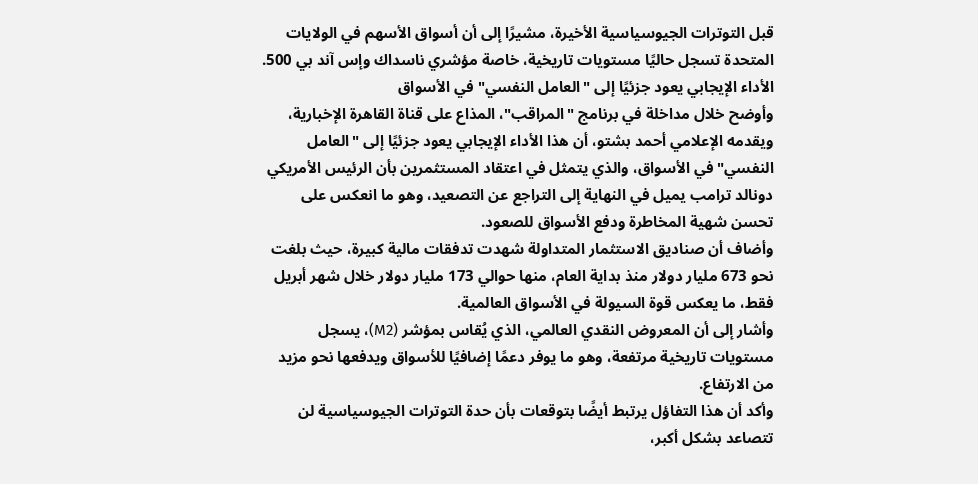قبل التوترات الجيوسياسية الأخيرة، مشيرًا إلى أن أسواق الأسهم في الولايات المتحدة تسجل حاليًا مستويات تاريخية، خاصة مؤشري ناسداك وإس آند بي 500.
الأداء الإيجابي يعود جزئيًا إلى "العامل النفسي" في الأسواق
وأوضح خلال مداخلة في برنامج "المراقب"، المذاع على قناة القاهرة الإخبارية، ويقدمه الإعلامي أحمد بشتو، أن هذا الأداء الإيجابي يعود جزئيًا إلى "العامل النفسي" في الأسواق، والذي يتمثل في اعتقاد المستثمرين بأن الرئيس الأمريكي دونالد ترامب يميل في النهاية إلى التراجع عن التصعيد، وهو ما انعكس على تحسن شهية المخاطرة ودفع الأسواق للصعود.
وأضاف أن صناديق الاستثمار المتداولة شهدت تدفقات مالية كبيرة، حيث بلغت نحو 673 مليار دولار منذ بداية العام، منها حوالي 173 مليار دولار خلال شهر أبريل فقط، ما يعكس قوة السيولة في الأسواق العالمية.
وأشار إلى أن المعروض النقدي العالمي، الذي يُقاس بمؤشر (M2)، يسجل مستويات تاريخية مرتفعة، وهو ما يوفر دعمًا إضافيًا للأسواق ويدفعها نحو مزيد من الارتفاع.
وأكد أن هذا التفاؤل يرتبط أيضًا بتوقعات بأن حدة التوترات الجيوسياسية لن تتصاعد بشكل أكبر،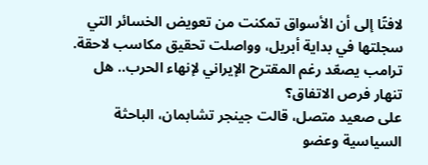لافتًا إلى أن الأسواق تمكنت من تعويض الخسائر التي سجلتها في بداية أبريل، وواصلت تحقيق مكاسب لاحقة.
ترامب يصعّد رغم المقترح الإيراني لإنهاء الحرب.. هل تنهار فرص الاتفاق؟
على صعيد متصل، قالت جينجر تشابمان، الباحثة السياسية وعضو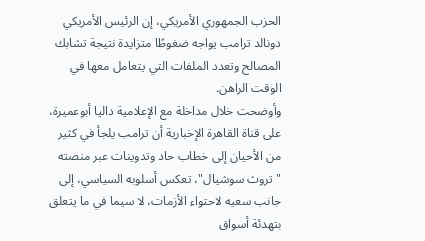الحزب الجمهوري الأمريكي، إن الرئيس الأمريكي دونالد ترامب يواجه ضغوطًا متزايدة نتيجة تشابك المصالح وتعدد الملفات التي يتعامل معها في الوقت الراهن.
وأوضحت خلال مداخلة مع الإعلامية داليا أبوعميرة، على قناة القاهرة الإخبارية أن ترامب يلجأ في كثير من الأحيان إلى خطاب حاد وتدوينات عبر منصته "تروث سوشيال"، تعكس أسلوبه السياسي، إلى جانب سعيه لاحتواء الأزمات، لا سيما في ما يتعلق بتهدئة أسواق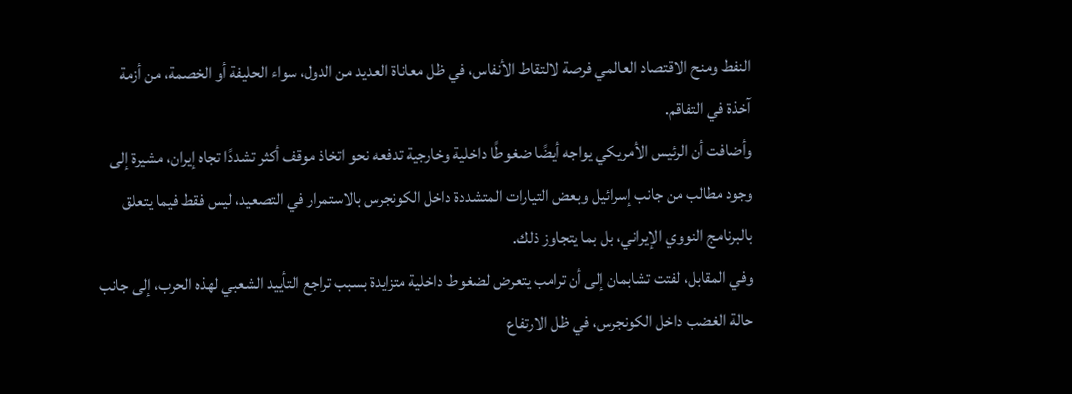النفط ومنح الاقتصاد العالمي فرصة لالتقاط الأنفاس، في ظل معاناة العديد من الدول، سواء الحليفة أو الخصمة، من أزمة آخذة في التفاقم.
وأضافت أن الرئيس الأمريكي يواجه أيضًا ضغوطًا داخلية وخارجية تدفعه نحو اتخاذ موقف أكثر تشددًا تجاه إيران، مشيرة إلى وجود مطالب من جانب إسرائيل وبعض التيارات المتشددة داخل الكونجرس بالاستمرار في التصعيد، ليس فقط فيما يتعلق بالبرنامج النووي الإيراني، بل بما يتجاوز ذلك.
وفي المقابل، لفتت تشابمان إلى أن ترامب يتعرض لضغوط داخلية متزايدة بسبب تراجع التأييد الشعبي لهذه الحرب، إلى جانب حالة الغضب داخل الكونجرس، في ظل الارتفاع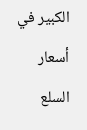الكبير في أسعار السلع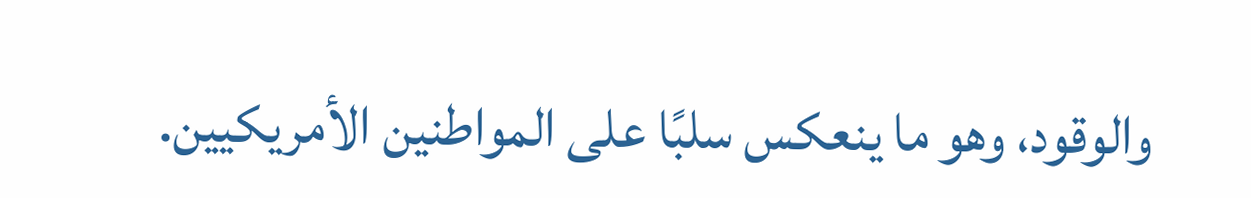والوقود، وهو ما ينعكس سلبًا على المواطنين الأمريكيين.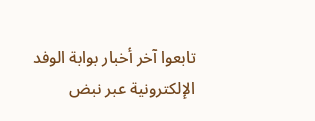تابعوا آخر أخبار بوابة الوفد الإلكترونية عبر نبض